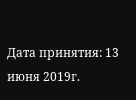Дата принятия: 13 июня 2019г.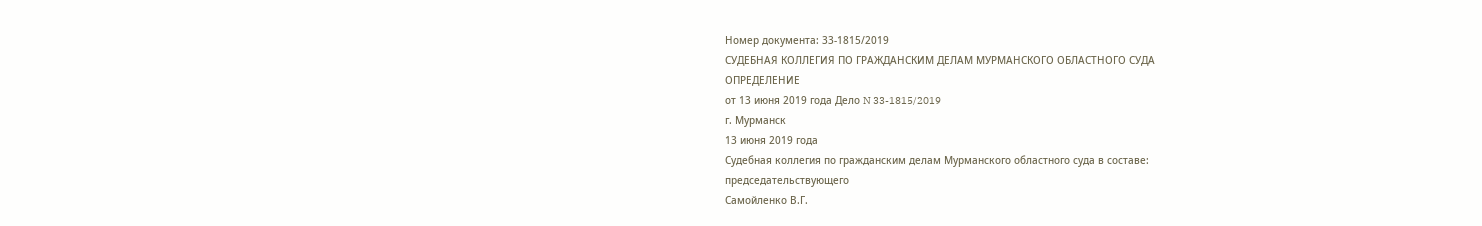Номер документа: 33-1815/2019
СУДЕБНАЯ КОЛЛЕГИЯ ПО ГРАЖДАНСКИМ ДЕЛАМ МУРМАНСКОГО ОБЛАСТНОГО СУДА
ОПРЕДЕЛЕНИЕ
от 13 июня 2019 года Дело N 33-1815/2019
г. Мурманск
13 июня 2019 года
Судебная коллегия по гражданским делам Мурманского областного суда в составе:
председательствующего
Самойленко В.Г.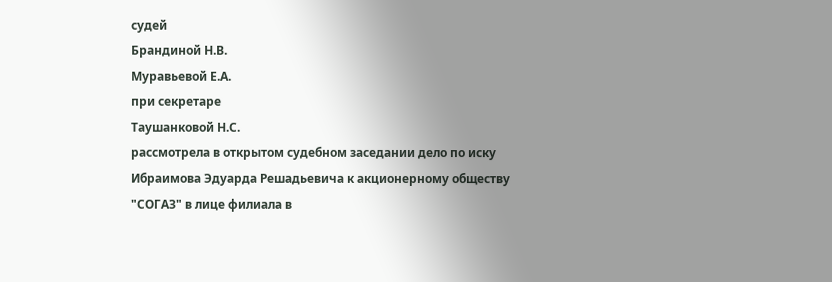судей
Брандиной Н.В.
Муравьевой Е.А.
при секретаре
Таушанковой Н.С.
рассмотрела в открытом судебном заседании дело по иску Ибраимова Эдуарда Решадьевича к акционерному обществу "СОГАЗ" в лице филиала в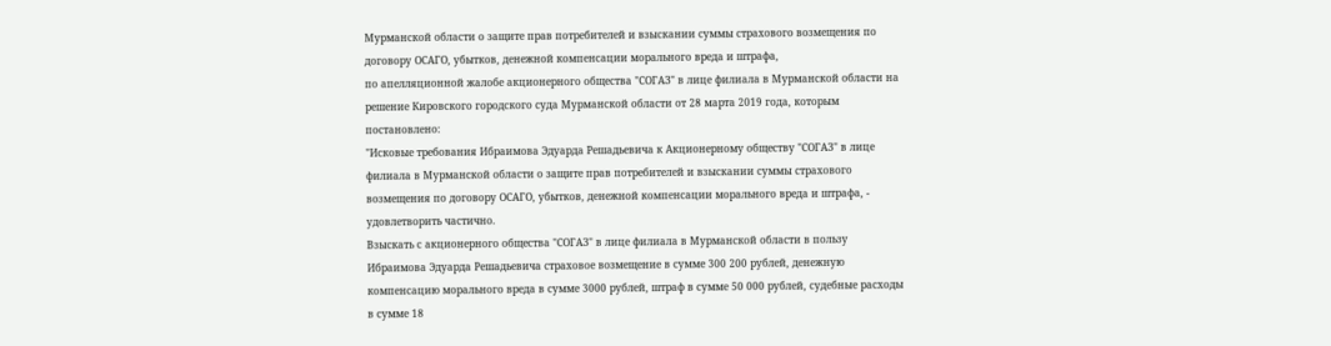Мурманской области о защите прав потребителей и взыскании суммы страхового возмещения по договору ОСАГО, убытков, денежной компенсации морального вреда и штрафа,
по апелляционной жалобе акционерного общества "СОГАЗ" в лице филиала в Мурманской области на решение Кировского городского суда Мурманской области от 28 марта 2019 года, которым постановлено:
"Исковые требования Ибраимова Эдуарда Решадьевича к Акционерному обществу "СОГАЗ" в лице филиала в Мурманской области о защите прав потребителей и взыскании суммы страхового возмещения по договору ОСАГО, убытков, денежной компенсации морального вреда и штрафа, - удовлетворить частично.
Взыскать с акционерного общества "СОГАЗ" в лице филиала в Мурманской области в пользу Ибраимова Эдуарда Решадьевича страховое возмещение в сумме 300 200 рублей, денежную компенсацию морального вреда в сумме 3000 рублей, штраф в сумме 50 000 рублей, судебные расходы
в сумме 18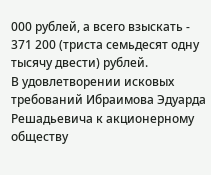000 рублей, а всего взыскать - 371 200 (триста семьдесят одну тысячу двести) рублей.
В удовлетворении исковых требований Ибраимова Эдуарда Решадьевича к акционерному обществу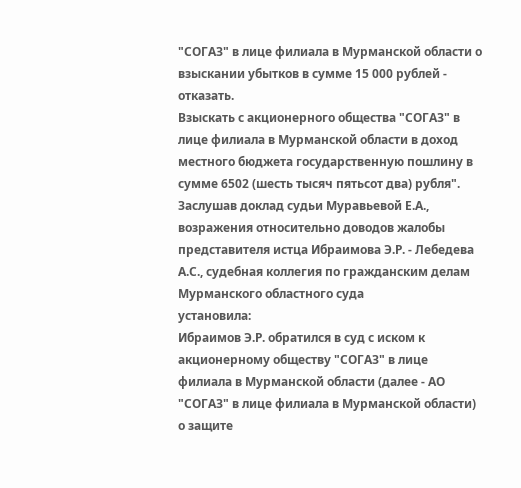"СОГАЗ" в лице филиала в Мурманской области о взыскании убытков в сумме 15 000 рублей - отказать.
Взыскать с акционерного общества "СОГАЗ" в лице филиала в Мурманской области в доход местного бюджета государственную пошлину в сумме 6502 (шесть тысяч пятьсот два) рубля".
Заслушав доклад судьи Муравьевой Е.А., возражения относительно доводов жалобы представителя истца Ибраимова Э.Р. - Лебедева А.С., судебная коллегия по гражданским делам Мурманского областного суда
установила:
Ибраимов Э.Р. обратился в суд с иском к акционерному обществу "СОГАЗ" в лице филиала в Мурманской области (далее - АО "СОГАЗ" в лице филиала в Мурманской области) о защите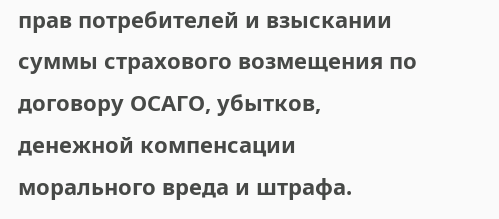прав потребителей и взыскании суммы страхового возмещения по договору ОСАГО, убытков, денежной компенсации морального вреда и штрафа.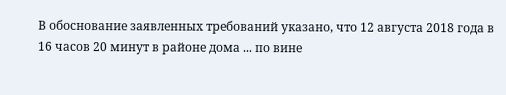В обоснование заявленных требований указано, что 12 августа 2018 года в 16 часов 20 минут в районе дома ... по вине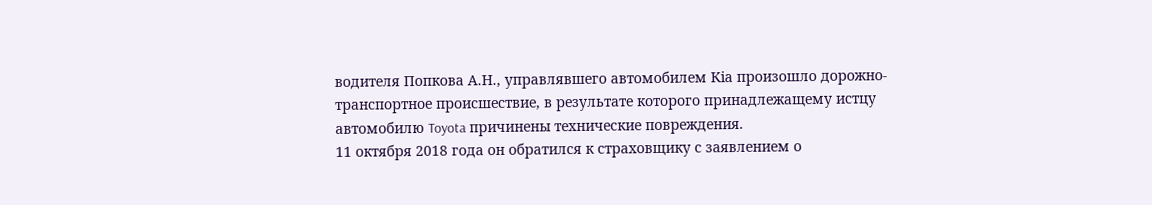водителя Попкова А.Н., управлявшего автомобилем Кia произошло дорожно-транспортное происшествие, в результате которого принадлежащему истцу автомобилю Toyota причинены технические повреждения.
11 октября 2018 года он обратился к страховщику с заявлением о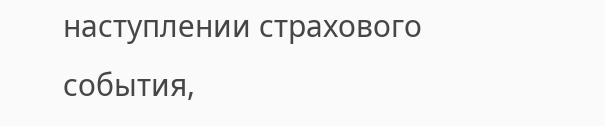наступлении страхового события,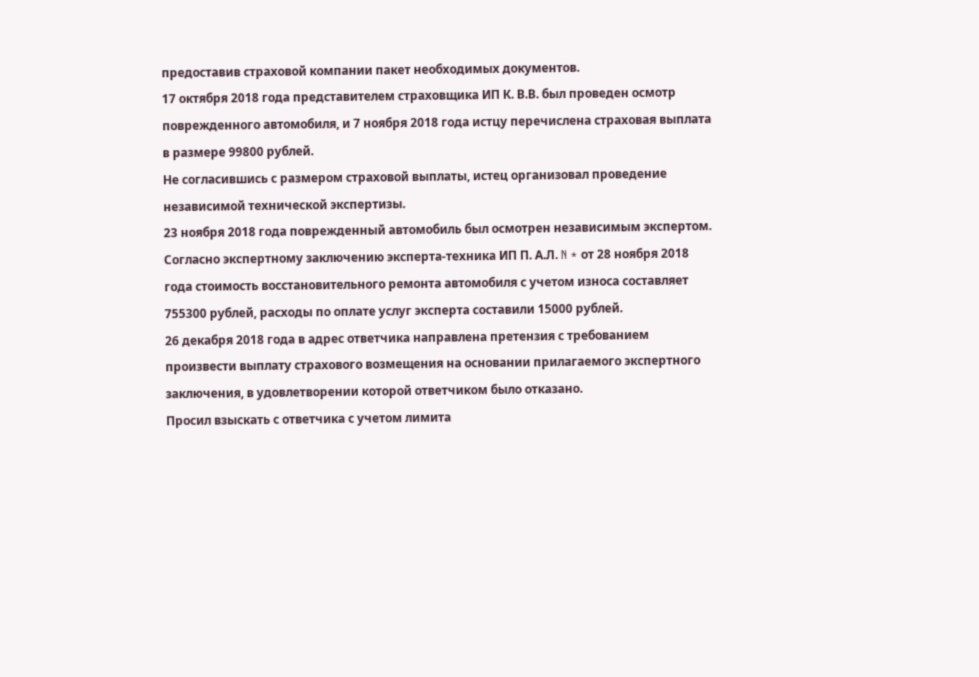предоставив страховой компании пакет необходимых документов.
17 октября 2018 года представителем страховщика ИП К. В.В. был проведен осмотр поврежденного автомобиля, и 7 ноября 2018 года истцу перечислена страховая выплата в размере 99800 рублей.
Не согласившись с размером страховой выплаты, истец организовал проведение независимой технической экспертизы.
23 ноября 2018 года поврежденный автомобиль был осмотрен независимым экспертом.
Согласно экспертному заключению эксперта-техника ИП П. А.Л. N * от 28 ноября 2018 года стоимость восстановительного ремонта автомобиля с учетом износа составляет 755300 рублей, расходы по оплате услуг эксперта составили 15000 рублей.
26 декабря 2018 года в адрес ответчика направлена претензия с требованием произвести выплату страхового возмещения на основании прилагаемого экспертного заключения, в удовлетворении которой ответчиком было отказано.
Просил взыскать с ответчика с учетом лимита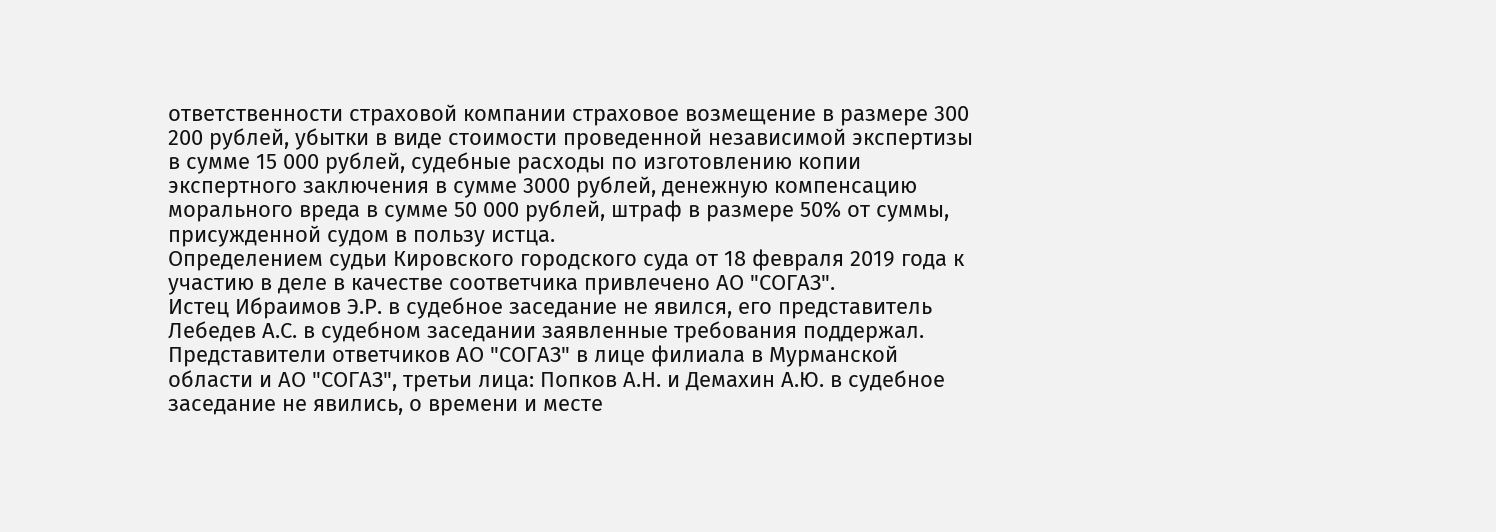ответственности страховой компании страховое возмещение в размере 300 200 рублей, убытки в виде стоимости проведенной независимой экспертизы в сумме 15 000 рублей, судебные расходы по изготовлению копии экспертного заключения в сумме 3000 рублей, денежную компенсацию морального вреда в сумме 50 000 рублей, штраф в размере 50% от суммы, присужденной судом в пользу истца.
Определением судьи Кировского городского суда от 18 февраля 2019 года к участию в деле в качестве соответчика привлечено АО "СОГАЗ".
Истец Ибраимов Э.Р. в судебное заседание не явился, его представитель Лебедев А.С. в судебном заседании заявленные требования поддержал.
Представители ответчиков АО "СОГАЗ" в лице филиала в Мурманской области и АО "СОГАЗ", третьи лица: Попков А.Н. и Демахин А.Ю. в судебное заседание не явились, о времени и месте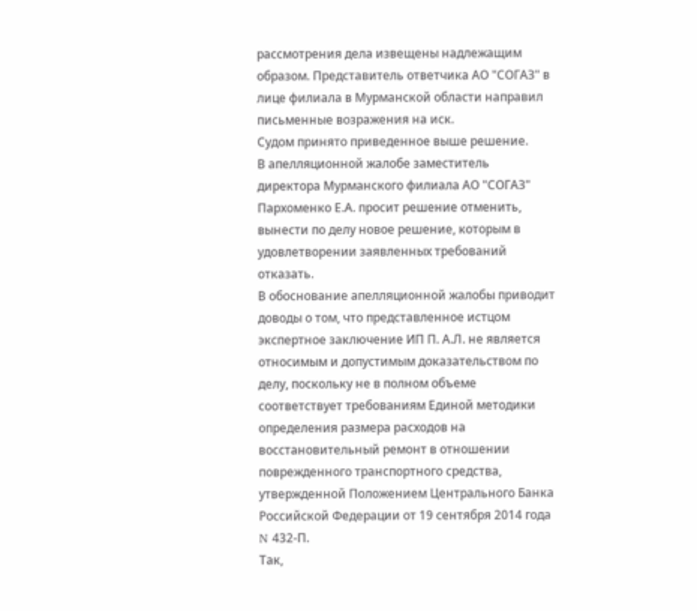рассмотрения дела извещены надлежащим образом. Представитель ответчика АО "СОГАЗ" в лице филиала в Мурманской области направил письменные возражения на иск.
Судом принято приведенное выше решение.
В апелляционной жалобе заместитель директора Мурманского филиала АО "СОГАЗ" Пархоменко Е.А. просит решение отменить, вынести по делу новое решение, которым в удовлетворении заявленных требований отказать.
В обоснование апелляционной жалобы приводит доводы о том, что представленное истцом экспертное заключение ИП П. А.Л. не является относимым и допустимым доказательством по делу, поскольку не в полном объеме соответствует требованиям Единой методики определения размера расходов на восстановительный ремонт в отношении поврежденного транспортного средства, утвержденной Положением Центрального Банка Российской Федерации от 19 сентября 2014 года N 432-П.
Так,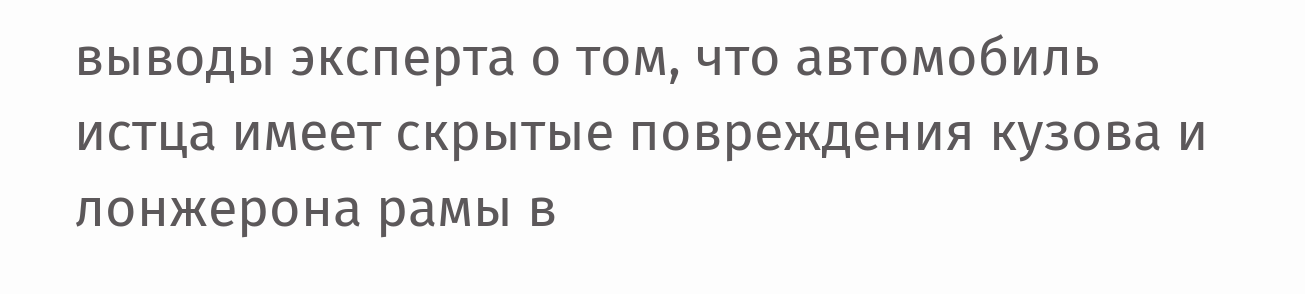выводы эксперта о том, что автомобиль истца имеет скрытые повреждения кузова и лонжерона рамы в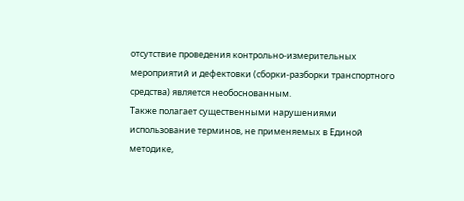отсутствие проведения контрольно-измерительных мероприятий и дефектовки (сборки-разборки транспортного средства) является необоснованным.
Также полагает существенными нарушениями использование терминов, не применяемых в Единой методике,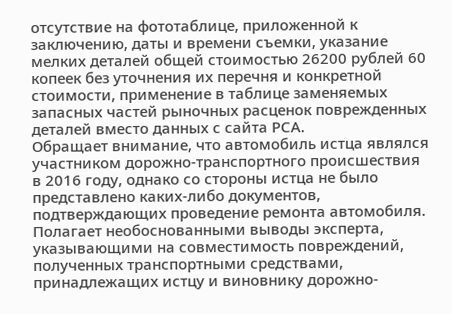отсутствие на фототаблице, приложенной к заключению, даты и времени съемки, указание мелких деталей общей стоимостью 26200 рублей 60 копеек без уточнения их перечня и конкретной стоимости, применение в таблице заменяемых запасных частей рыночных расценок поврежденных деталей вместо данных с сайта РСА.
Обращает внимание, что автомобиль истца являлся участником дорожно-транспортного происшествия в 2016 году, однако со стороны истца не было представлено каких-либо документов, подтверждающих проведение ремонта автомобиля.
Полагает необоснованными выводы эксперта, указывающими на совместимость повреждений, полученных транспортными средствами, принадлежащих истцу и виновнику дорожно-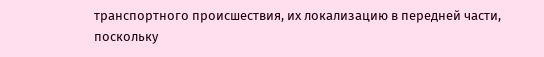транспортного происшествия, их локализацию в передней части, поскольку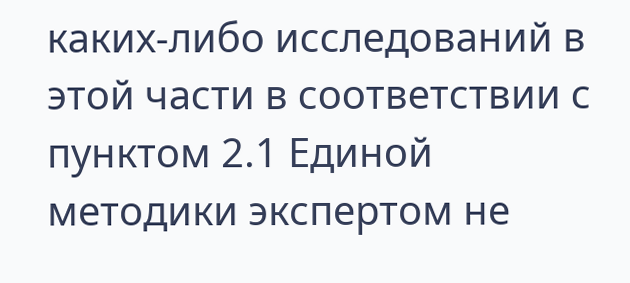каких-либо исследований в этой части в соответствии с пунктом 2.1 Единой методики экспертом не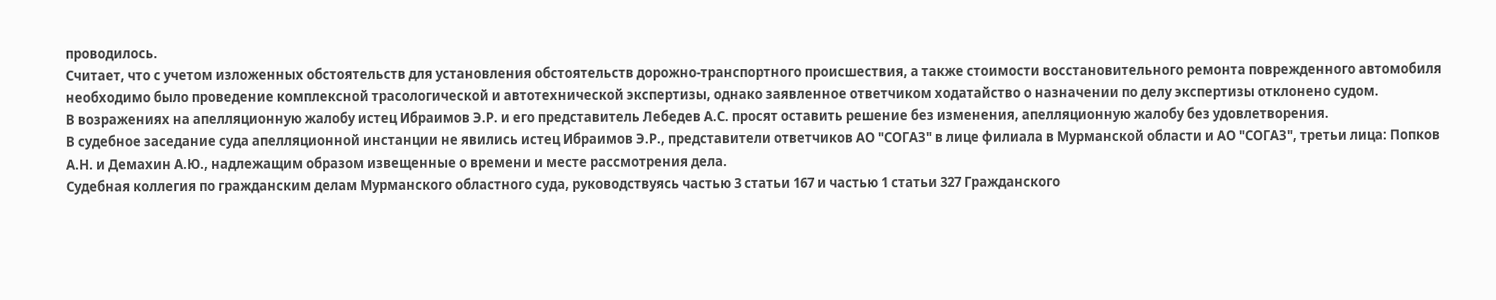проводилось.
Считает, что с учетом изложенных обстоятельств для установления обстоятельств дорожно-транспортного происшествия, а также стоимости восстановительного ремонта поврежденного автомобиля необходимо было проведение комплексной трасологической и автотехнической экспертизы, однако заявленное ответчиком ходатайство о назначении по делу экспертизы отклонено судом.
В возражениях на апелляционную жалобу истец Ибраимов Э.Р. и его представитель Лебедев А.С. просят оставить решение без изменения, апелляционную жалобу без удовлетворения.
В судебное заседание суда апелляционной инстанции не явились истец Ибраимов Э.Р., представители ответчиков АО "СОГАЗ" в лице филиала в Мурманской области и АО "СОГАЗ", третьи лица: Попков А.Н. и Демахин А.Ю., надлежащим образом извещенные о времени и месте рассмотрения дела.
Судебная коллегия по гражданским делам Мурманского областного суда, руководствуясь частью 3 статьи 167 и частью 1 статьи 327 Гражданского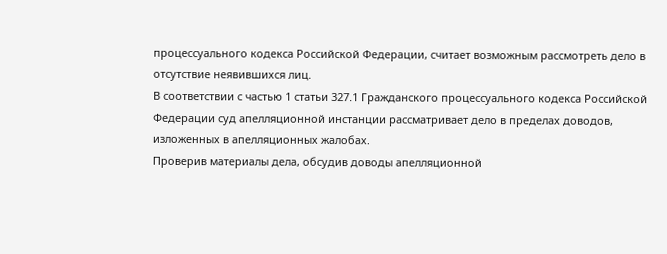процессуального кодекса Российской Федерации, считает возможным рассмотреть дело в отсутствие неявившихся лиц.
В соответствии с частью 1 статьи 327.1 Гражданского процессуального кодекса Российской Федерации суд апелляционной инстанции рассматривает дело в пределах доводов, изложенных в апелляционных жалобах.
Проверив материалы дела, обсудив доводы апелляционной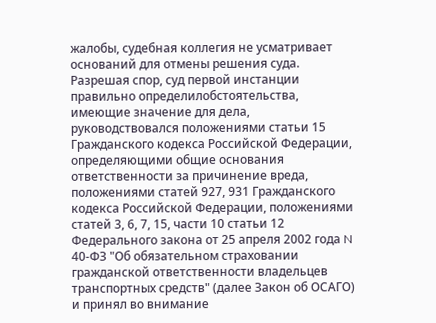жалобы, судебная коллегия не усматривает оснований для отмены решения суда.
Разрешая спор, суд первой инстанции правильно определилобстоятельства, имеющие значение для дела, руководствовался положениями статьи 15 Гражданского кодекса Российской Федерации, определяющими общие основания ответственности за причинение вреда, положениями статей 927, 931 Гражданского кодекса Российской Федерации, положениями статей 3, 6, 7, 15, части 10 статьи 12 Федерального закона от 25 апреля 2002 года N 40-ФЗ "Об обязательном страховании гражданской ответственности владельцев транспортных средств" (далее Закон об ОСАГО) и принял во внимание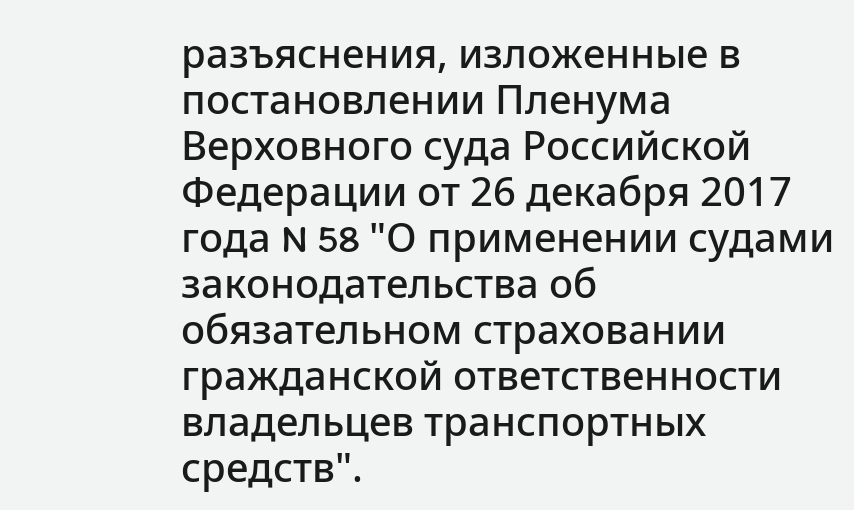разъяснения, изложенные в постановлении Пленума Верховного суда Российской Федерации от 26 декабря 2017 года N 58 "О применении судами законодательства об обязательном страховании гражданской ответственности владельцев транспортных средств".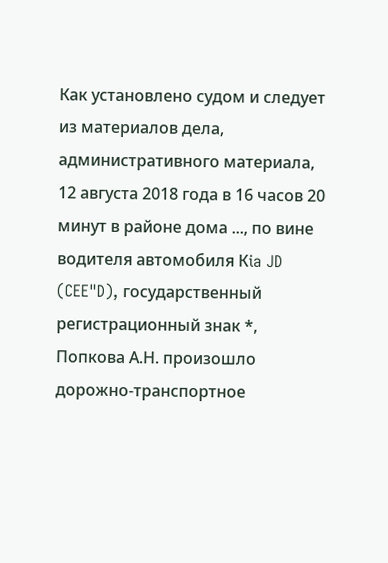Как установлено судом и следует из материалов дела, административного материала, 12 августа 2018 года в 16 часов 20 минут в районе дома ..., по вине водителя автомобиля Кia JD (CEE"D), государственный регистрационный знак *, Попкова А.Н. произошло дорожно-транспортное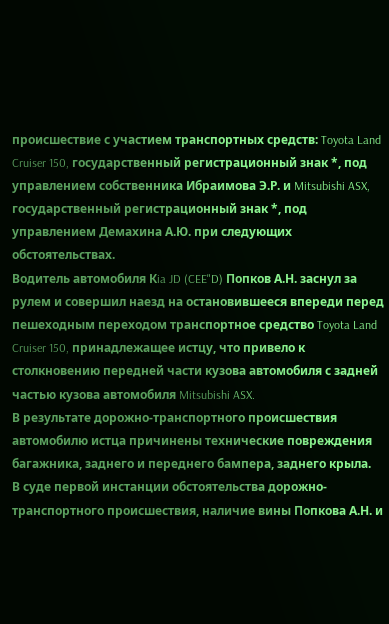происшествие с участием транспортных средств: Toyota Land Cruiser 150, государственный регистрационный знак *, под управлением собственника Ибраимова Э.Р. и Mitsubishi ASX, государственный регистрационный знак *, под управлением Демахина А.Ю. при следующих обстоятельствах.
Водитель автомобиля Кia JD (CEE"D) Попков А.Н. заснул за рулем и совершил наезд на остановившееся впереди перед пешеходным переходом транспортное средство Toyota Land Cruiser 150, принадлежащее истцу, что привело к столкновению передней части кузова автомобиля с задней частью кузова автомобиля Mitsubishi ASX.
В результате дорожно-транспортного происшествия автомобилю истца причинены технические повреждения багажника, заднего и переднего бампера, заднего крыла.
В суде первой инстанции обстоятельства дорожно-транспортного происшествия, наличие вины Попкова А.Н. и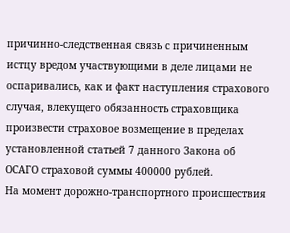причинно-следственная связь с причиненным истцу вредом участвующими в деле лицами не оспаривались, как и факт наступления страхового случая, влекущего обязанность страховщика произвести страховое возмещение в пределах установленной статьей 7 данного Закона об ОСАГО страховой суммы 400000 рублей.
На момент дорожно-транспортного происшествия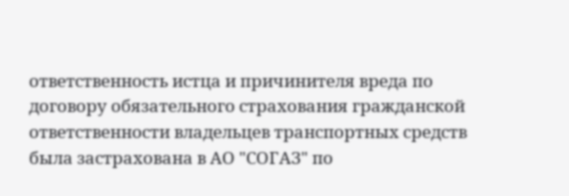ответственность истца и причинителя вреда по договору обязательного страхования гражданской ответственности владельцев транспортных средств была застрахована в АО "СОГАЗ" по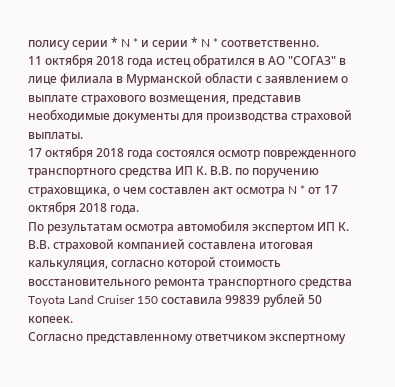полису серии * N * и серии * N * соответственно.
11 октября 2018 года истец обратился в АО "СОГАЗ" в лице филиала в Мурманской области с заявлением о выплате страхового возмещения, представив необходимые документы для производства страховой выплаты.
17 октября 2018 года состоялся осмотр поврежденного транспортного средства ИП К. В.В. по поручению страховщика, о чем составлен акт осмотра N * от 17 октября 2018 года.
По результатам осмотра автомобиля экспертом ИП К. В.В. страховой компанией составлена итоговая калькуляция, согласно которой стоимость восстановительного ремонта транспортного средства Toyota Land Cruiser 150 составила 99839 рублей 50 копеек.
Согласно представленному ответчиком экспертному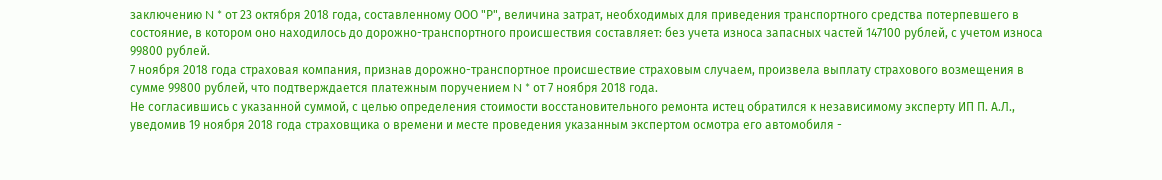заключению N * от 23 октября 2018 года, составленному ООО "Р", величина затрат, необходимых для приведения транспортного средства потерпевшего в состояние, в котором оно находилось до дорожно-транспортного происшествия составляет: без учета износа запасных частей 147100 рублей, с учетом износа 99800 рублей.
7 ноября 2018 года страховая компания, признав дорожно-транспортное происшествие страховым случаем, произвела выплату страхового возмещения в сумме 99800 рублей, что подтверждается платежным поручением N * от 7 ноября 2018 года.
Не согласившись с указанной суммой, с целью определения стоимости восстановительного ремонта истец обратился к независимому эксперту ИП П. А.Л., уведомив 19 ноября 2018 года страховщика о времени и месте проведения указанным экспертом осмотра его автомобиля -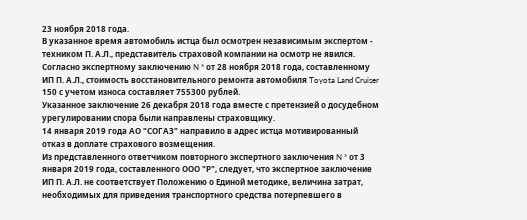23 ноября 2018 года.
В указанное время автомобиль истца был осмотрен независимым экспертом - техником П. А.Л., представитель страховой компании на осмотр не явился.
Согласно экспертному заключению N * от 28 ноября 2018 года, составленному ИП П. А.Л., стоимость восстановительного ремонта автомобиля Toyota Land Cruiser 150 с учетом износа составляет 755300 рублей.
Указанное заключение 26 декабря 2018 года вместе с претензией о досудебном урегулировании спора были направлены страховщику.
14 января 2019 года АО "СОГАЗ" направило в адрес истца мотивированный отказ в доплате страхового возмещения.
Из представленного ответчиком повторного экспертного заключения N * от 3 января 2019 года, составленного ООО "Р", следует, что экспертное заключение ИП П. А.Л. не соответствует Положению о Единой методике, величина затрат, необходимых для приведения транспортного средства потерпевшего в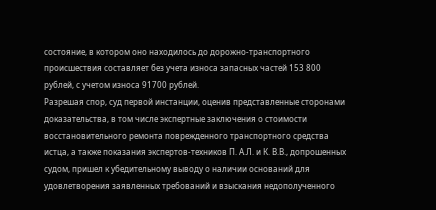состояние, в котором оно находилось до дорожно-транспортного происшествия составляет без учета износа запасных частей 153 800 рублей, с учетом износа 91700 рублей.
Разрешая спор, суд первой инстанции, оценив представленные сторонами доказательства, в том числе экспертные заключения о стоимости восстановительного ремонта поврежденного транспортного средства истца, а также показания экспертов-техников П. А.Л. и К. В.В., допрошенных судом, пришел к убедительному выводу о наличии оснований для удовлетворения заявленных требований и взыскания недополученного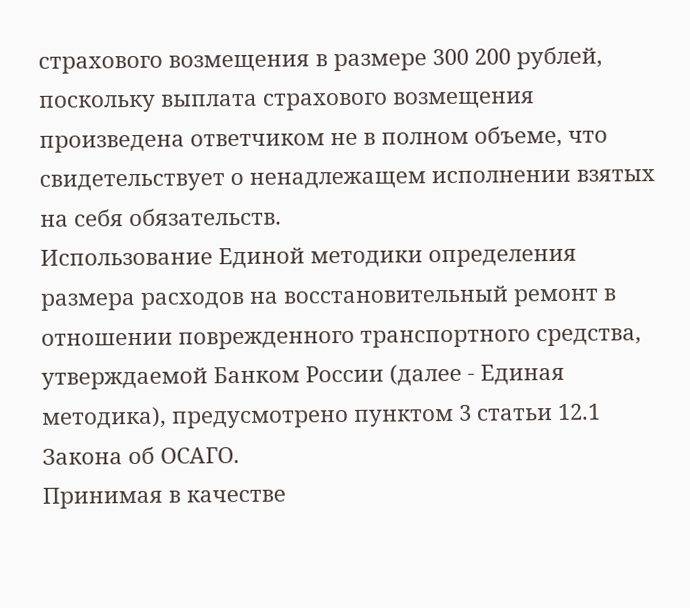страхового возмещения в размере 300 200 рублей, поскольку выплата страхового возмещения произведена ответчиком не в полном объеме, что свидетельствует о ненадлежащем исполнении взятых на себя обязательств.
Использование Единой методики определения размера расходов на восстановительный ремонт в отношении поврежденного транспортного средства, утверждаемой Банком России (далее - Единая методика), предусмотрено пунктом 3 статьи 12.1 Закона об ОСАГО.
Принимая в качестве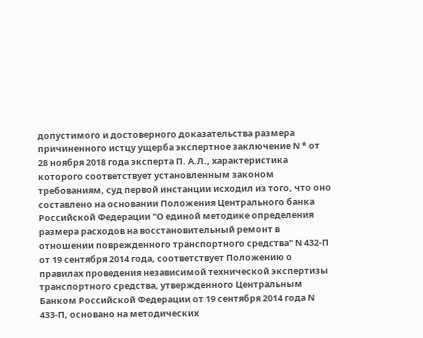допустимого и достоверного доказательства размера причиненного истцу ущерба экспертное заключение N * от 28 ноября 2018 года эксперта П. А.Л., характеристика которого соответствует установленным законом требованиям, суд первой инстанции исходил из того, что оно составлено на основании Положения Центрального банка Российской Федерации "О единой методике определения размера расходов на восстановительный ремонт в отношении поврежденного транспортного средства" N 432-П от 19 сентября 2014 года, соответствует Положению о правилах проведения независимой технической экспертизы транспортного средства, утвержденного Центральным Банком Российской Федерации от 19 сентября 2014 года N 433-П, основано на методических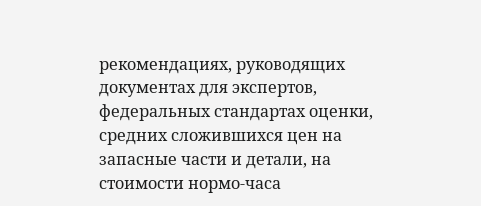рекомендациях, руководящих документах для экспертов, федеральных стандартах оценки, средних сложившихся цен на запасные части и детали, на стоимости нормо-часа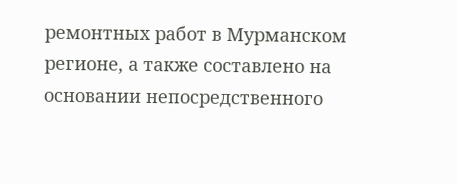ремонтных работ в Мурманском регионе, а также составлено на основании непосредственного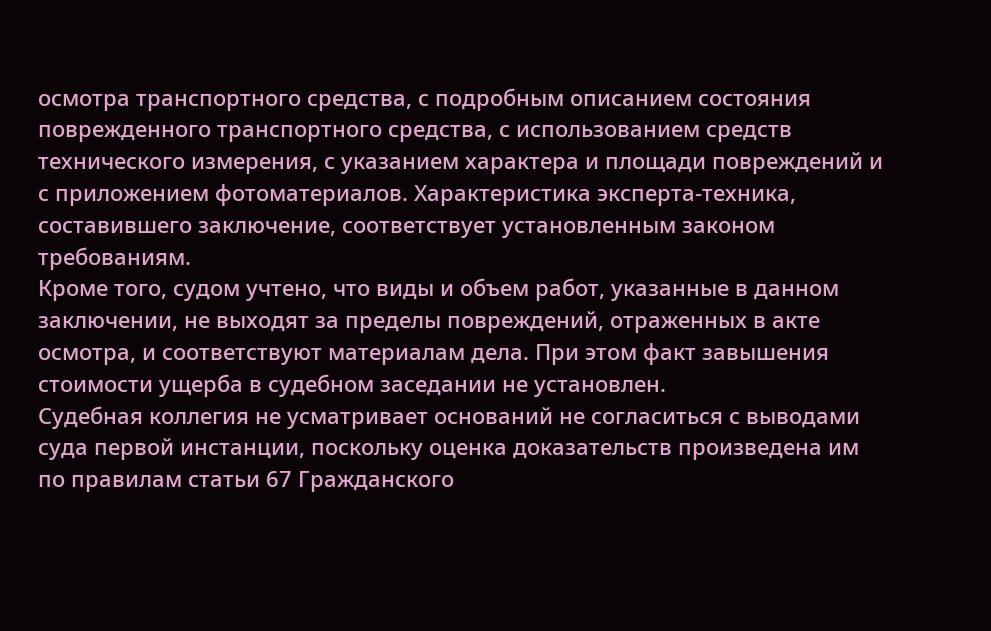осмотра транспортного средства, с подробным описанием состояния поврежденного транспортного средства, с использованием средств технического измерения, с указанием характера и площади повреждений и с приложением фотоматериалов. Характеристика эксперта-техника, составившего заключение, соответствует установленным законом требованиям.
Кроме того, судом учтено, что виды и объем работ, указанные в данном заключении, не выходят за пределы повреждений, отраженных в акте осмотра, и соответствуют материалам дела. При этом факт завышения стоимости ущерба в судебном заседании не установлен.
Судебная коллегия не усматривает оснований не согласиться с выводами суда первой инстанции, поскольку оценка доказательств произведена им по правилам статьи 67 Гражданского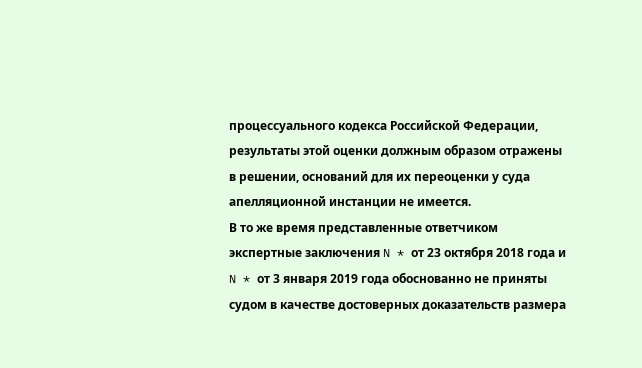процессуального кодекса Российской Федерации, результаты этой оценки должным образом отражены в решении, оснований для их переоценки у суда апелляционной инстанции не имеется.
В то же время представленные ответчиком экспертные заключения N * от 23 октября 2018 года и N * от 3 января 2019 года обоснованно не приняты судом в качестве достоверных доказательств размера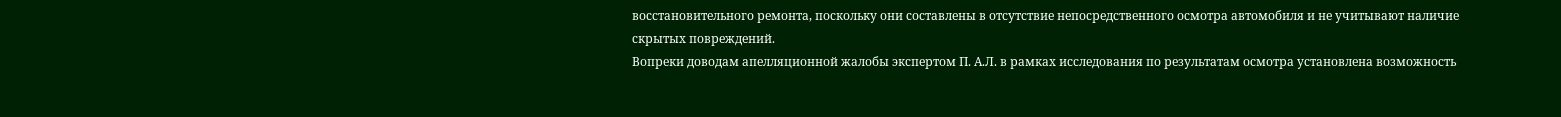восстановительного ремонта, поскольку они составлены в отсутствие непосредственного осмотра автомобиля и не учитывают наличие скрытых повреждений.
Вопреки доводам апелляционной жалобы экспертом П. А.Л. в рамках исследования по результатам осмотра установлена возможность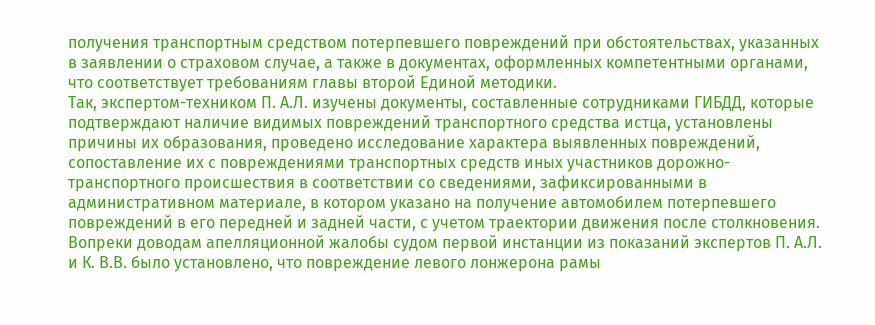получения транспортным средством потерпевшего повреждений при обстоятельствах, указанных в заявлении о страховом случае, а также в документах, оформленных компетентными органами, что соответствует требованиям главы второй Единой методики.
Так, экспертом-техником П. А.Л. изучены документы, составленные сотрудниками ГИБДД, которые подтверждают наличие видимых повреждений транспортного средства истца, установлены причины их образования, проведено исследование характера выявленных повреждений, сопоставление их с повреждениями транспортных средств иных участников дорожно-транспортного происшествия в соответствии со сведениями, зафиксированными в административном материале, в котором указано на получение автомобилем потерпевшего повреждений в его передней и задней части, с учетом траектории движения после столкновения.
Вопреки доводам апелляционной жалобы судом первой инстанции из показаний экспертов П. А.Л. и К. В.В. было установлено, что повреждение левого лонжерона рамы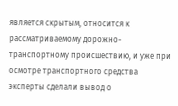является скрытым, относится к рассматриваемому дорожно-транспортному происшествию, и уже при осмотре транспортного средства эксперты сделали вывод о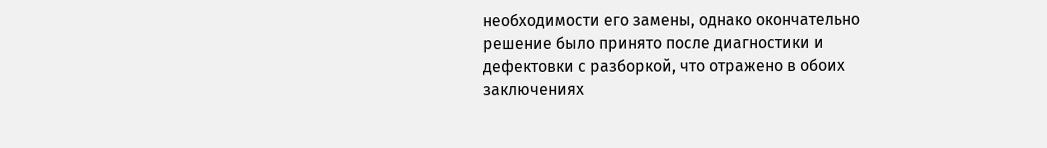необходимости его замены, однако окончательно решение было принято после диагностики и дефектовки с разборкой, что отражено в обоих заключениях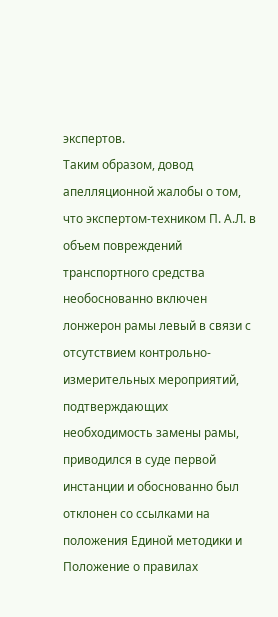экспертов.
Таким образом, довод апелляционной жалобы о том, что экспертом-техником П. А.Л. в объем повреждений транспортного средства необоснованно включен лонжерон рамы левый в связи с отсутствием контрольно-измерительных мероприятий, подтверждающих необходимость замены рамы, приводился в суде первой инстанции и обоснованно был отклонен со ссылками на положения Единой методики и Положение о правилах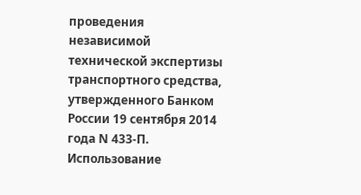проведения независимой технической экспертизы транспортного средства, утвержденного Банком России 19 сентября 2014 года N 433-П.
Использование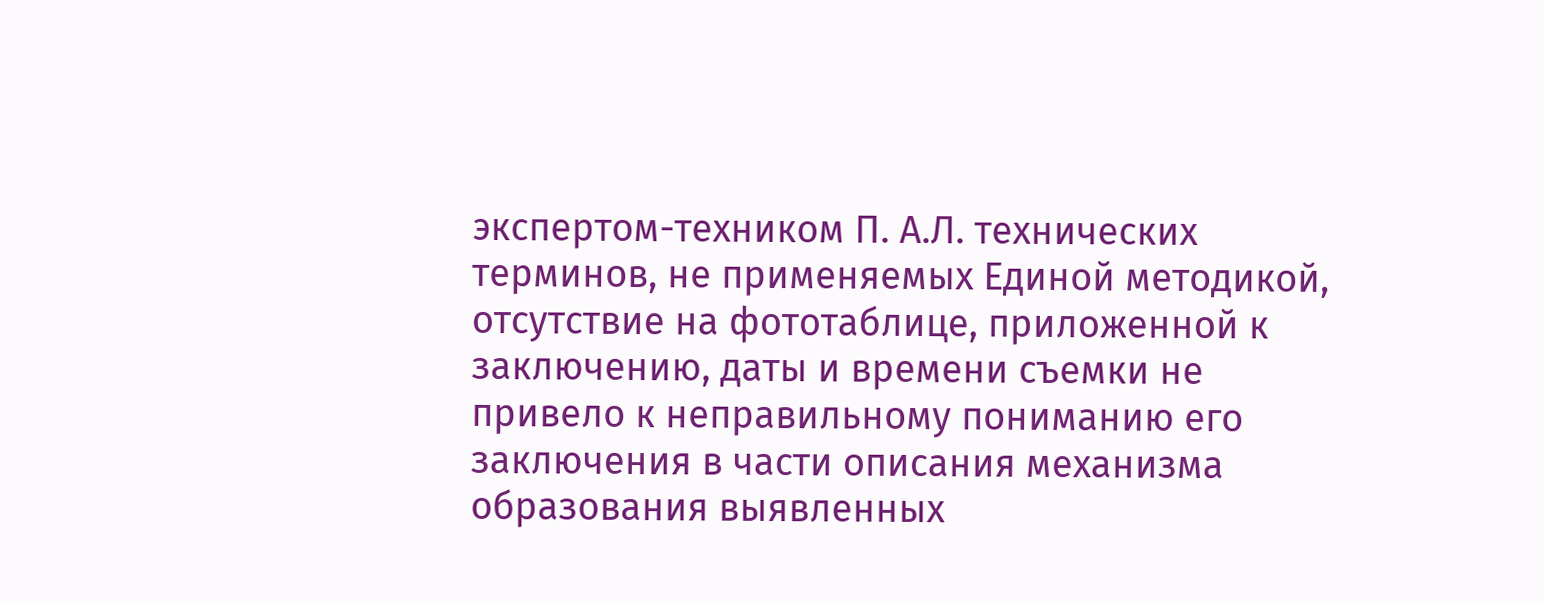экспертом-техником П. А.Л. технических терминов, не применяемых Единой методикой, отсутствие на фототаблице, приложенной к заключению, даты и времени съемки не привело к неправильному пониманию его заключения в части описания механизма образования выявленных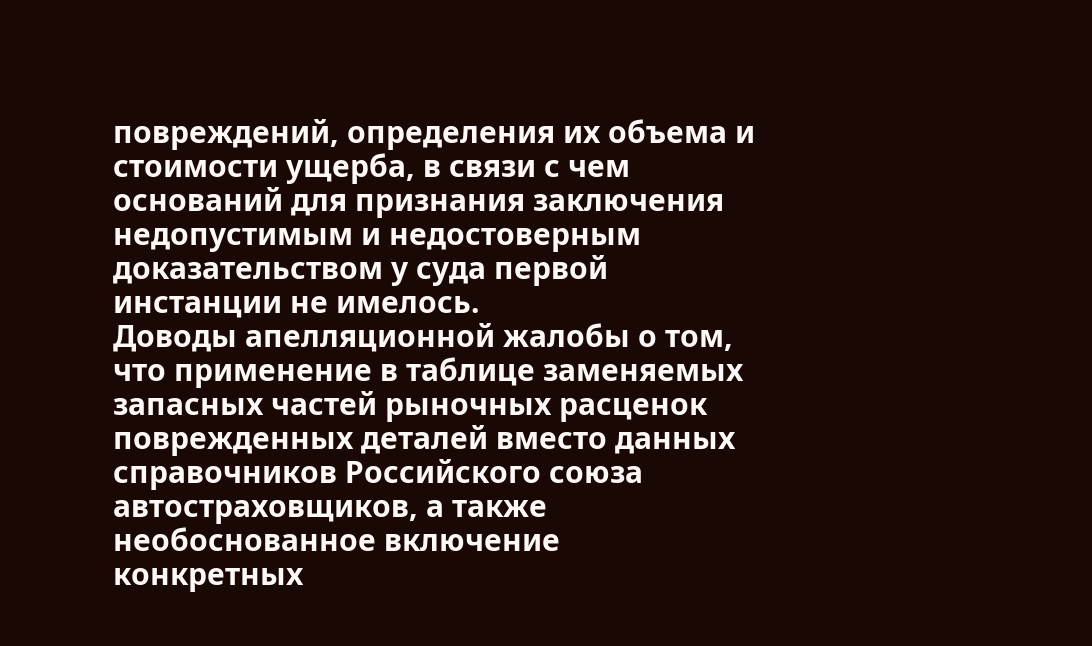повреждений, определения их объема и стоимости ущерба, в связи с чем оснований для признания заключения недопустимым и недостоверным доказательством у суда первой инстанции не имелось.
Доводы апелляционной жалобы о том, что применение в таблице заменяемых запасных частей рыночных расценок поврежденных деталей вместо данных справочников Российского союза автостраховщиков, а также необоснованное включение конкретных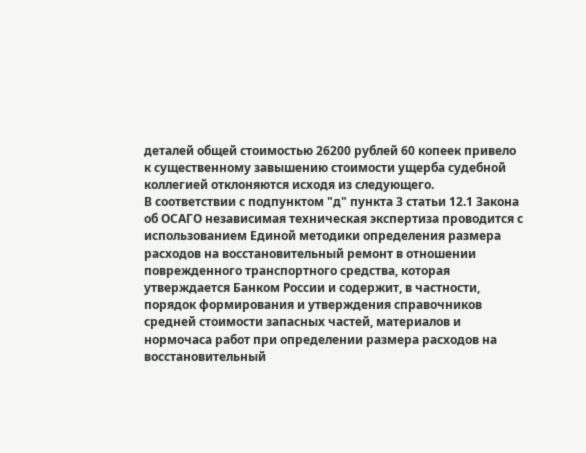деталей общей стоимостью 26200 рублей 60 копеек привело к существенному завышению стоимости ущерба судебной коллегией отклоняются исходя из следующего.
В соответствии с подпунктом "д" пункта 3 статьи 12.1 Закона об ОСАГО независимая техническая экспертиза проводится с использованием Единой методики определения размера расходов на восстановительный ремонт в отношении поврежденного транспортного средства, которая утверждается Банком России и содержит, в частности, порядок формирования и утверждения справочников средней стоимости запасных частей, материалов и нормочаса работ при определении размера расходов на восстановительный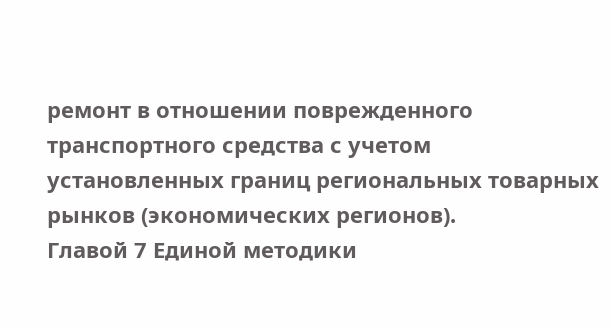ремонт в отношении поврежденного транспортного средства с учетом установленных границ региональных товарных рынков (экономических регионов).
Главой 7 Единой методики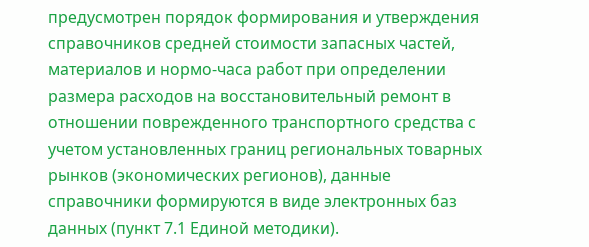предусмотрен порядок формирования и утверждения справочников средней стоимости запасных частей, материалов и нормо-часа работ при определении размера расходов на восстановительный ремонт в отношении поврежденного транспортного средства с учетом установленных границ региональных товарных рынков (экономических регионов), данные справочники формируются в виде электронных баз данных (пункт 7.1 Единой методики).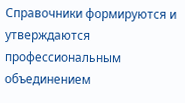Справочники формируются и утверждаются профессиональным объединением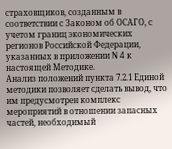страховщиков, созданным в соответствии с Законом об ОСАГО, с учетом границ экономических регионов Российской Федерации, указанных в приложении N 4 к настоящей Методике.
Анализ положений пункта 7.2.1 Единой методики позволяет сделать вывод, что им предусмотрен комплекс мероприятий в отношении запасных частей, необходимый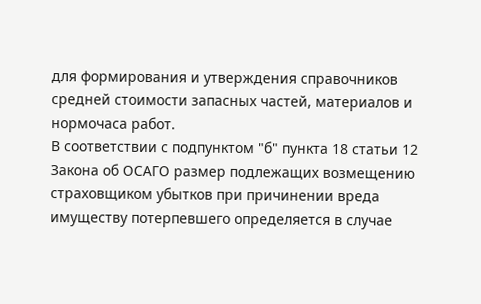для формирования и утверждения справочников средней стоимости запасных частей, материалов и нормочаса работ.
В соответствии с подпунктом "б" пункта 18 статьи 12 Закона об ОСАГО размер подлежащих возмещению страховщиком убытков при причинении вреда имуществу потерпевшего определяется в случае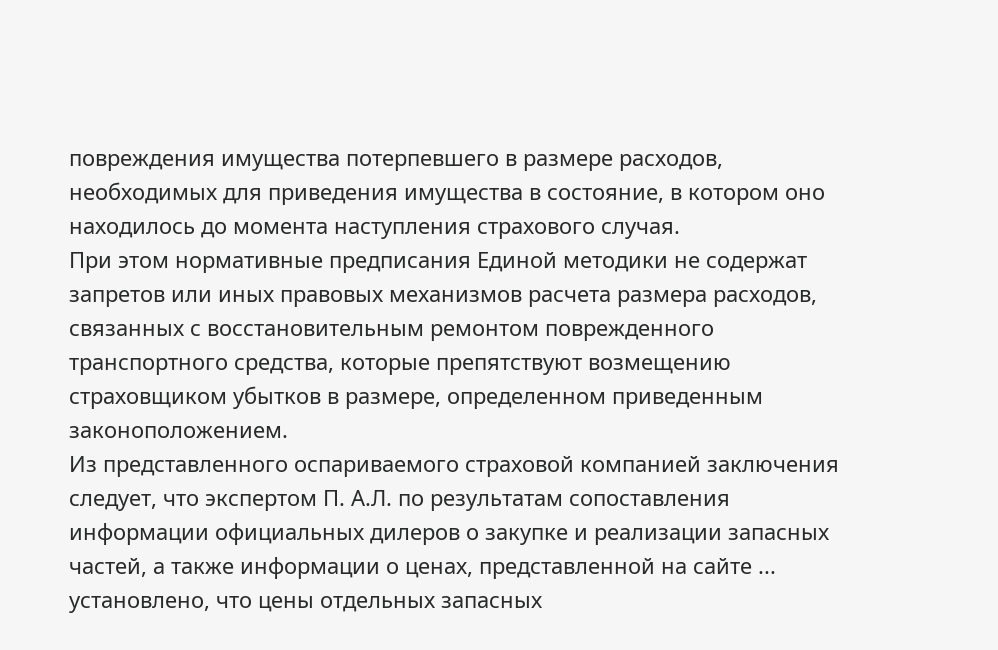повреждения имущества потерпевшего в размере расходов, необходимых для приведения имущества в состояние, в котором оно находилось до момента наступления страхового случая.
При этом нормативные предписания Единой методики не содержат запретов или иных правовых механизмов расчета размера расходов, связанных с восстановительным ремонтом поврежденного транспортного средства, которые препятствуют возмещению страховщиком убытков в размере, определенном приведенным законоположением.
Из представленного оспариваемого страховой компанией заключения следует, что экспертом П. А.Л. по результатам сопоставления информации официальных дилеров о закупке и реализации запасных частей, а также информации о ценах, представленной на сайте ... установлено, что цены отдельных запасных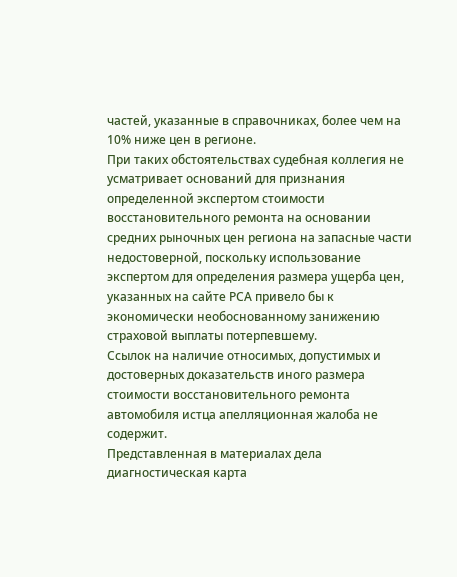частей, указанные в справочниках, более чем на 10% ниже цен в регионе.
При таких обстоятельствах судебная коллегия не усматривает оснований для признания определенной экспертом стоимости восстановительного ремонта на основании средних рыночных цен региона на запасные части недостоверной, поскольку использование экспертом для определения размера ущерба цен, указанных на сайте РСА привело бы к экономически необоснованному занижению страховой выплаты потерпевшему.
Ссылок на наличие относимых, допустимых и достоверных доказательств иного размера стоимости восстановительного ремонта автомобиля истца апелляционная жалоба не содержит.
Представленная в материалах дела диагностическая карта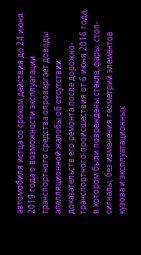автомобиля истца со сроком действия до 24 июня 2019 года о возможности эксплуатации транспортного средства опровергает доводы апелляционной жалобы об отсутствии доказательств его ремонта после дорожно-транспортного происшествия от 6 июня 2016 года, в котором были повреждены стекла, фары, стоп-сигналы, без изменения геометрии элементов кузова и эксплуатационных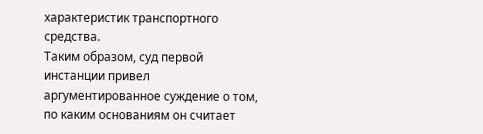характеристик транспортного средства.
Таким образом, суд первой инстанции привел аргументированное суждение о том, по каким основаниям он считает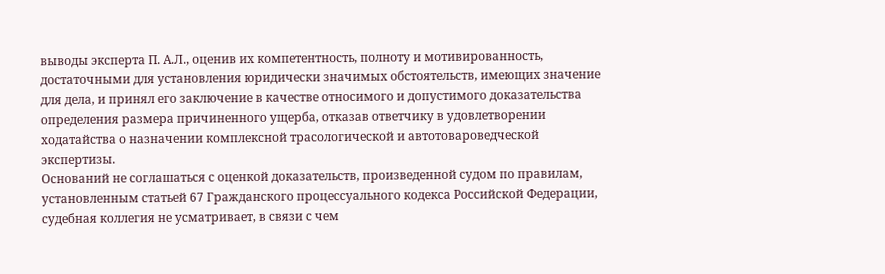выводы эксперта П. А.Л., оценив их компетентность, полноту и мотивированность, достаточными для установления юридически значимых обстоятельств, имеющих значение для дела, и принял его заключение в качестве относимого и допустимого доказательства определения размера причиненного ущерба, отказав ответчику в удовлетворении ходатайства о назначении комплексной трасологической и автотовароведческой экспертизы.
Оснований не соглашаться с оценкой доказательств, произведенной судом по правилам, установленным статьей 67 Гражданского процессуального кодекса Российской Федерации, судебная коллегия не усматривает, в связи с чем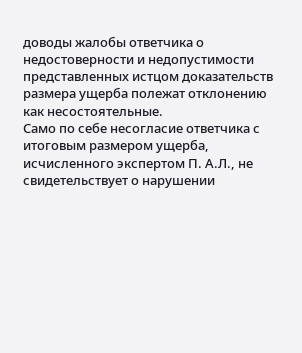доводы жалобы ответчика о недостоверности и недопустимости представленных истцом доказательств размера ущерба полежат отклонению как несостоятельные.
Само по себе несогласие ответчика с итоговым размером ущерба, исчисленного экспертом П. А.Л., не свидетельствует о нарушении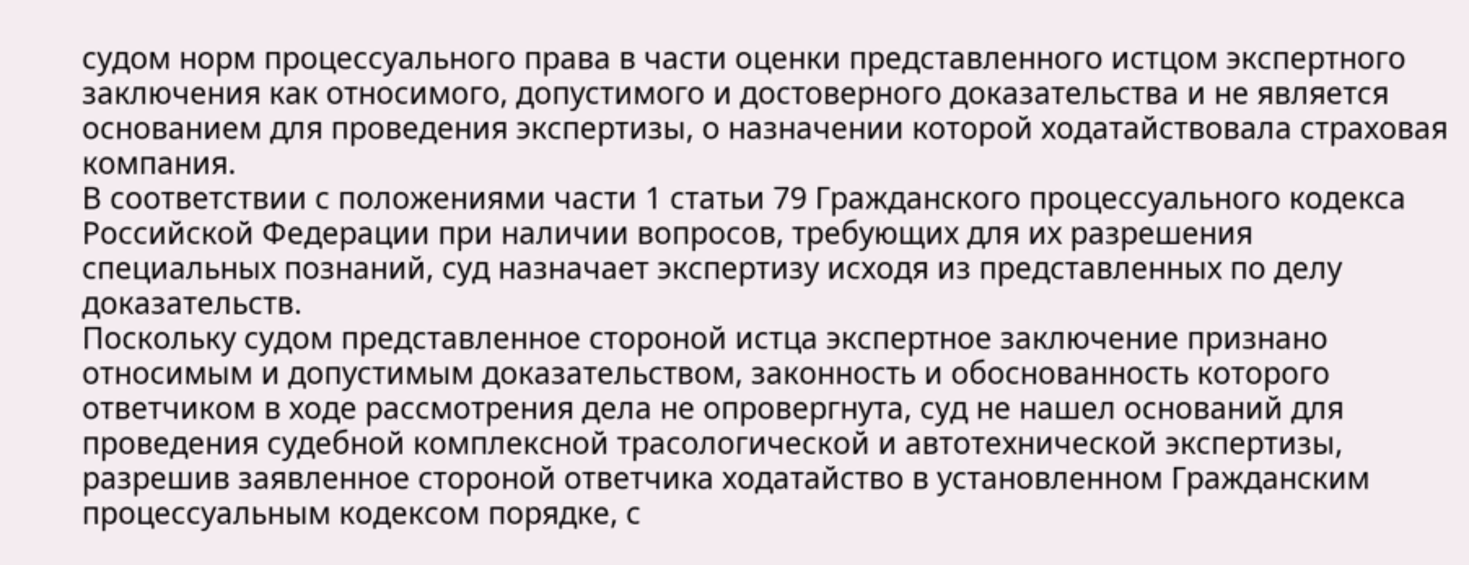судом норм процессуального права в части оценки представленного истцом экспертного заключения как относимого, допустимого и достоверного доказательства и не является основанием для проведения экспертизы, о назначении которой ходатайствовала страховая компания.
В соответствии с положениями части 1 статьи 79 Гражданского процессуального кодекса Российской Федерации при наличии вопросов, требующих для их разрешения специальных познаний, суд назначает экспертизу исходя из представленных по делу доказательств.
Поскольку судом представленное стороной истца экспертное заключение признано относимым и допустимым доказательством, законность и обоснованность которого ответчиком в ходе рассмотрения дела не опровергнута, суд не нашел оснований для проведения судебной комплексной трасологической и автотехнической экспертизы, разрешив заявленное стороной ответчика ходатайство в установленном Гражданским процессуальным кодексом порядке, с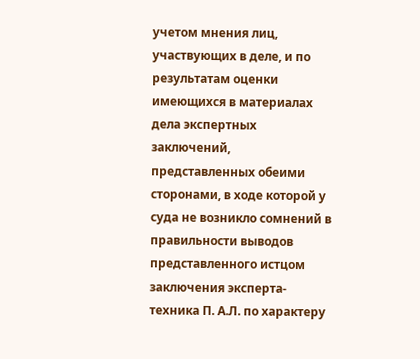учетом мнения лиц, участвующих в деле, и по результатам оценки имеющихся в материалах дела экспертных заключений, представленных обеими сторонами, в ходе которой у суда не возникло сомнений в правильности выводов представленного истцом заключения эксперта-техника П. А.Л. по характеру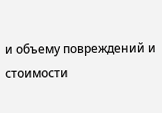и объему повреждений и стоимости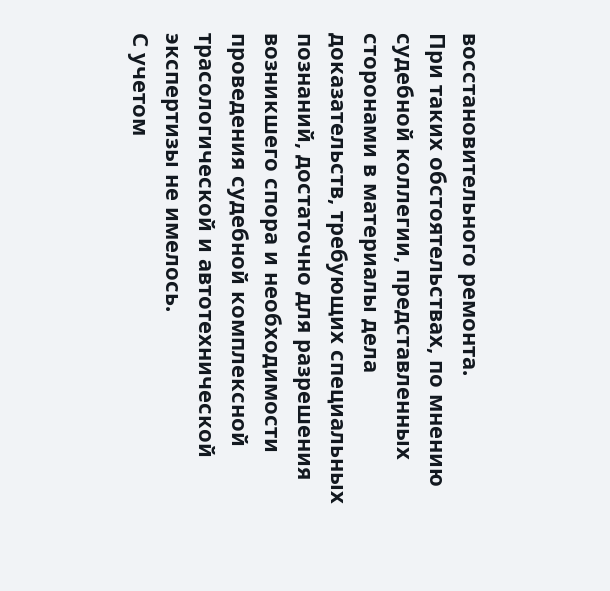восстановительного ремонта.
При таких обстоятельствах, по мнению судебной коллегии, представленных сторонами в материалы дела доказательств, требующих специальных познаний, достаточно для разрешения возникшего спора и необходимости проведения судебной комплексной трасологической и автотехнической экспертизы не имелось.
С учетом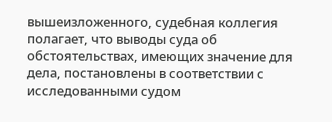вышеизложенного, судебная коллегия полагает, что выводы суда об обстоятельствах, имеющих значение для дела, постановлены в соответствии с исследованными судом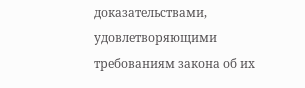доказательствами, удовлетворяющими требованиям закона об их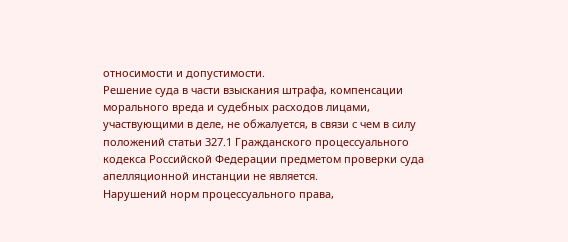относимости и допустимости.
Решение суда в части взыскания штрафа, компенсации морального вреда и судебных расходов лицами, участвующими в деле, не обжалуется, в связи с чем в силу положений статьи 327.1 Гражданского процессуального кодекса Российской Федерации предметом проверки суда апелляционной инстанции не является.
Нарушений норм процессуального права,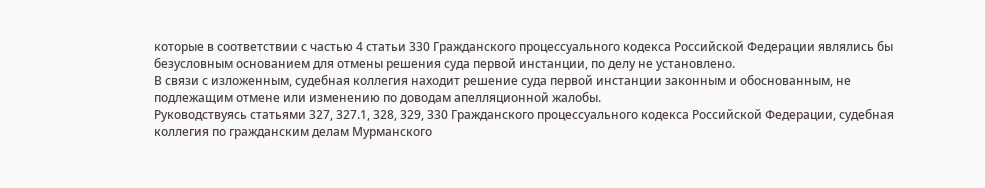которые в соответствии с частью 4 статьи 330 Гражданского процессуального кодекса Российской Федерации являлись бы безусловным основанием для отмены решения суда первой инстанции, по делу не установлено.
В связи с изложенным, судебная коллегия находит решение суда первой инстанции законным и обоснованным, не подлежащим отмене или изменению по доводам апелляционной жалобы.
Руководствуясь статьями 327, 327.1, 328, 329, 330 Гражданского процессуального кодекса Российской Федерации, судебная коллегия по гражданским делам Мурманского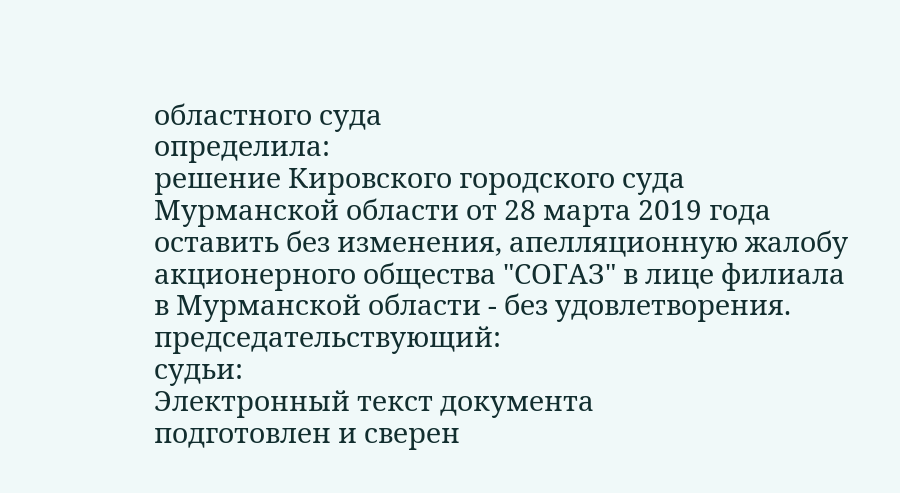областного суда
определила:
решение Кировского городского суда Мурманской области от 28 марта 2019 года оставить без изменения, апелляционную жалобу акционерного общества "СОГАЗ" в лице филиала в Мурманской области - без удовлетворения.
председательствующий:
судьи:
Электронный текст документа
подготовлен и сверен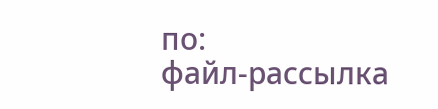по:
файл-рассылка